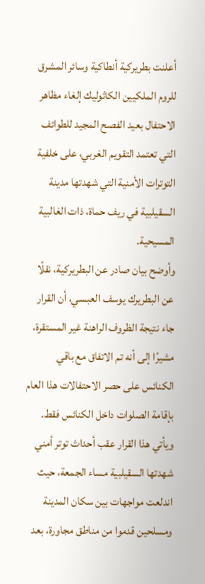أعلنت بطريركية أنطاكية وسائر المشرق للروم الملكيين الكاثوليك إلغاء مظاهر الاحتفال بعيد الفصح المجيد للطوائف التي تعتمد التقويم الغربي، على خلفية التوترات الأمنية التي شهدتها مدينة السقيلبية في ريف حماة، ذات الغالبية المسيحية.
وأوضح بيان صادر عن البطريركية، نقلًا عن البطريرك يوسف العبسي، أن القرار جاء نتيجة الظروف الراهنة غير المستقرة، مشيرًا إلى أنه تم الاتفاق مع باقي الكنائس على حصر الاحتفالات هذا العام بإقامة الصلوات داخل الكنائس فقط.
ويأتي هذا القرار عقب أحداث توتر أمني شهدتها السقيلبية مساء الجمعة، حيث اندلعت مواجهات بين سكان المدينة ومسلحين قدموا من مناطق مجاورة، بعد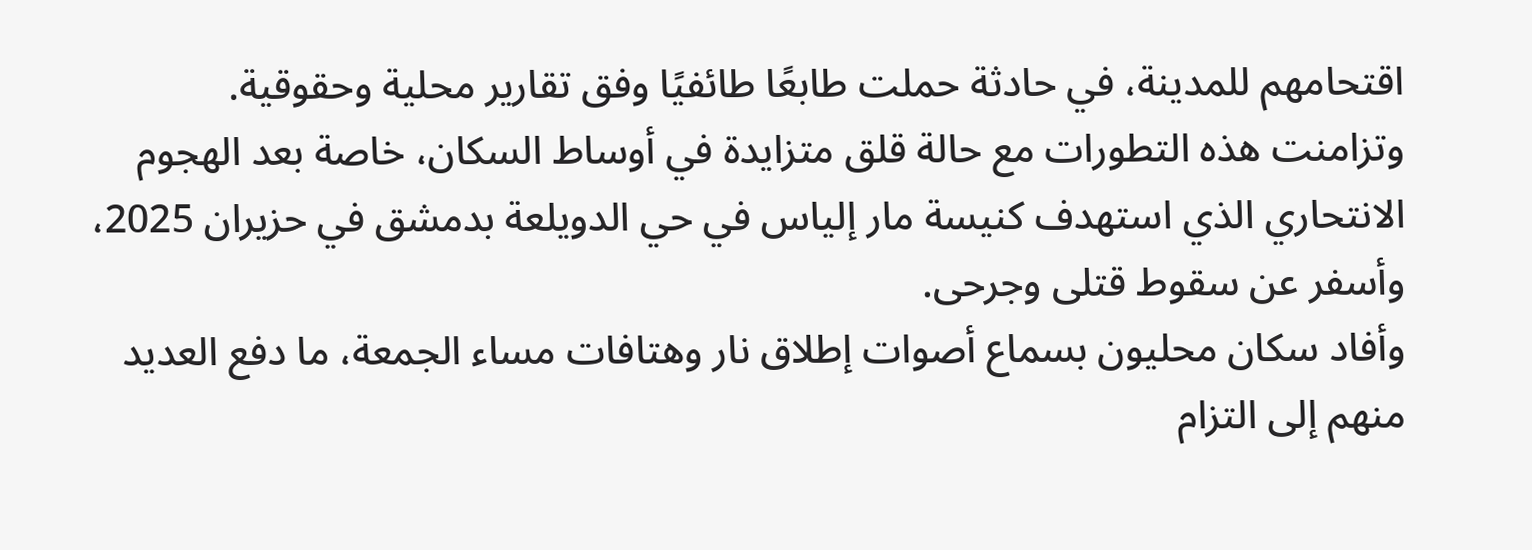اقتحامهم للمدينة، في حادثة حملت طابعًا طائفيًا وفق تقارير محلية وحقوقية.
وتزامنت هذه التطورات مع حالة قلق متزايدة في أوساط السكان، خاصة بعد الهجوم الانتحاري الذي استهدف كنيسة مار إلياس في حي الدويلعة بدمشق في حزيران 2025، وأسفر عن سقوط قتلى وجرحى.
وأفاد سكان محليون بسماع أصوات إطلاق نار وهتافات مساء الجمعة، ما دفع العديد منهم إلى التزام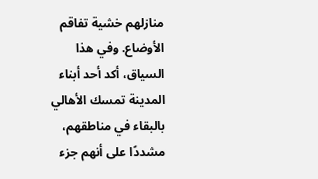منازلهم خشية تفاقم الأوضاع. وفي هذا السياق، أكد أحد أبناء المدينة تمسك الأهالي بالبقاء في مناطقهم، مشددًا على أنهم جزء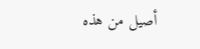أصيل من هذه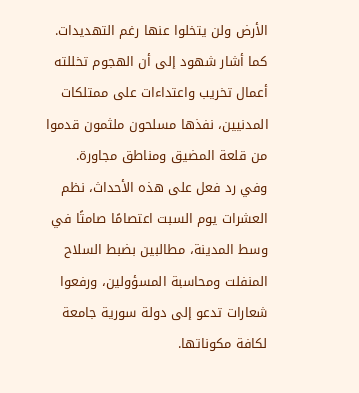الأرض ولن يتخلوا عنها رغم التهديدات.
كما أشار شهود إلى أن الهجوم تخللته أعمال تخريب واعتداءات على ممتلكات المدنيين، نفذها مسلحون ملثمون قدموا من قلعة المضيق ومناطق مجاورة.
وفي رد فعل على هذه الأحداث، نظم العشرات يوم السبت اعتصامًا صامتًا في وسط المدينة، مطالبين بضبط السلاح المنفلت ومحاسبة المسؤولين، ورفعوا شعارات تدعو إلى دولة سورية جامعة لكافة مكوناتها.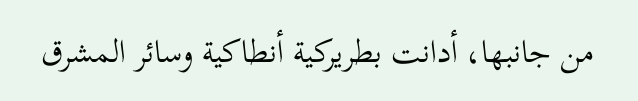من جانبها، أدانت بطريركية أنطاكية وسائر المشرق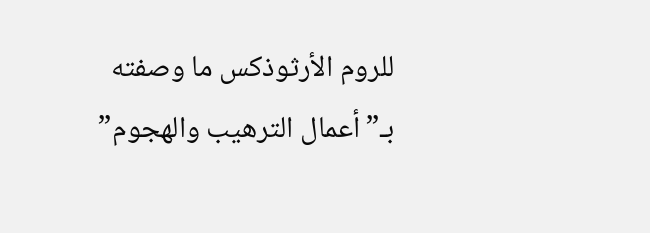للروم الأرثوذكس ما وصفته بـ”أعمال الترهيب والهجوم”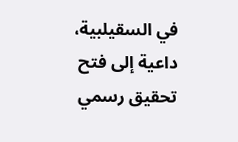في السقيلبية، داعية إلى فتح تحقيق رسمي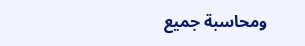ومحاسبة جميع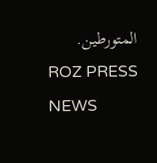المتورطين.
ROZ PRESS NEWS